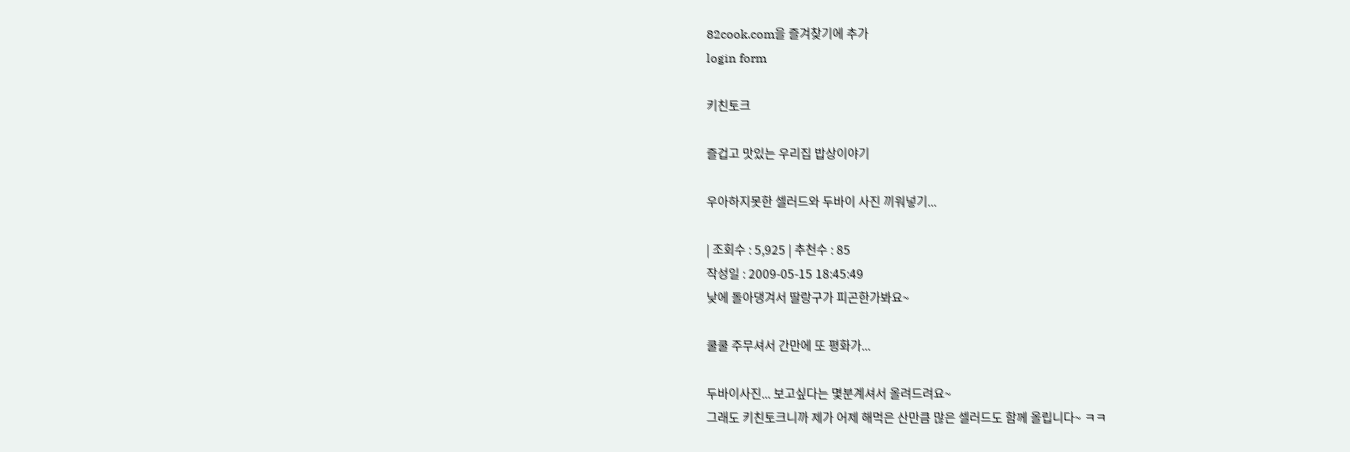82cook.com을 즐겨찾기에 추가
login form

키친토크

즐겁고 맛있는 우리집 밥상이야기

우아하지못한 셀러드와 두바이 사진 끼워넣기...

| 조회수 : 5,925 | 추천수 : 85
작성일 : 2009-05-15 18:45:49
낮에 돌아댕겨서 딸랑구가 피곤한가봐요~

쿨쿨 주무셔서 간만에 또 평화가...

두바이사진... 보고싶다는 몇분계셔서 올려드려요~
그래도 키친토크니까 제가 어제 해먹은 산만큼 많은 셀러드도 함께 올립니다~ ㅋㅋ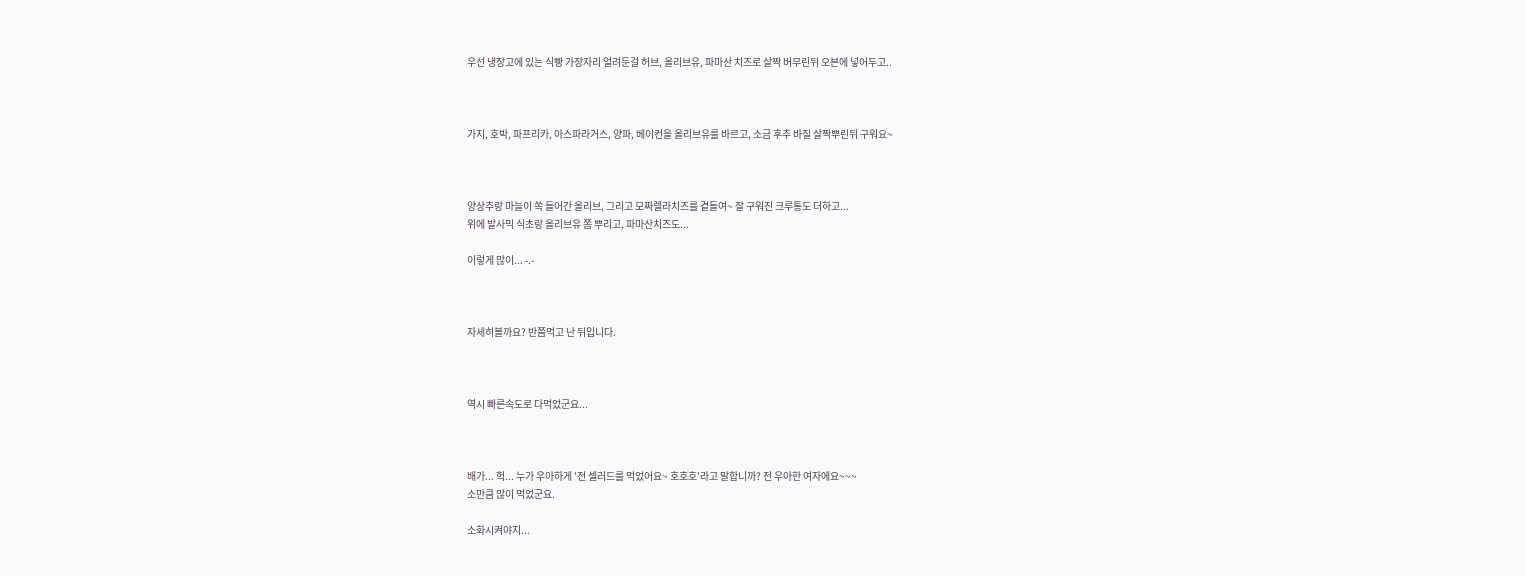우선 냉장고에 있는 식빵 가장자리 얼려둔걸 허브, 올리브유, 파마산 치즈로 살짝 버무린뒤 오븐에 넣어두고..



가지, 호박, 파프리카, 아스파라거스, 양파, 베이컨을 올리브유를 바르고, 소금 후추 바질 살짝뿌린뒤 구워요~



양상추랑 마늘이 쏙 들어간 올리브, 그리고 모짜렐라치즈를 곁들여~ 잘 구워진 크루통도 더하고...
위에 발사믹 식초랑 올리브유 쫌 뿌리고, 파마산치즈도...

이렇게 많이... -.-



자세히볼까요? 반쯤먹고 난 뒤입니다.



역시 빠른속도로 다먹었군요...



배가... 헉... 누가 우아하게 '전 셀러드를 먹었어요~ 호호호'라고 말합니까? 전 우아한 여자에요~~~
소만큼 많이 먹었군요.

소화시켜야지...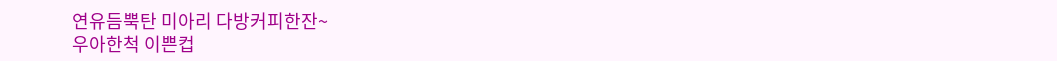연유듬뿍탄 미아리 다방커피한잔~
우아한척 이쁜컵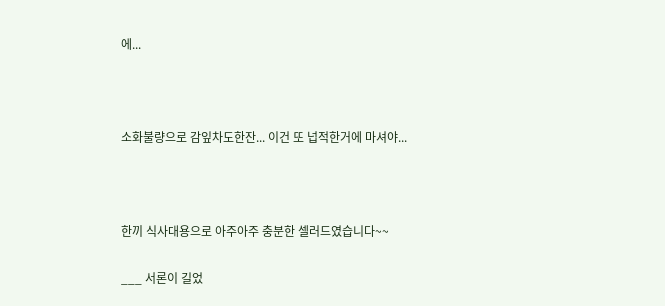에...



소화불량으로 감잎차도한잔... 이건 또 넙적한거에 마셔야...



한끼 식사대용으로 아주아주 충분한 셀러드였습니다~~

___ 서론이 길었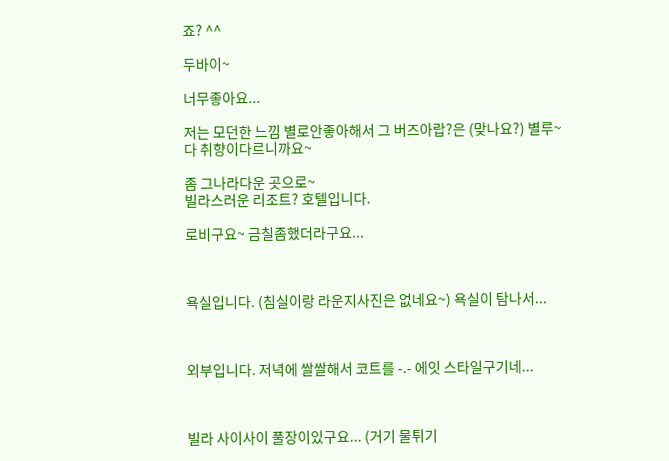죠? ^^

두바이~

너무좋아요...

저는 모던한 느낌 별로안좋아해서 그 버즈아랍?은 (맞나요?) 별루~
다 취향이다르니까요~

좀 그나라다운 곳으로~
빌라스러운 리조트? 호텔입니다.

로비구요~ 금칠좀했더라구요...



욕실입니다. (침실이랑 라운지사진은 없네요~) 욕실이 탐나서...



외부입니다. 저녁에 쌀쌀해서 코트를 -.- 에잇 스타일구기네...



빌라 사이사이 풀장이있구요... (거기 물튀기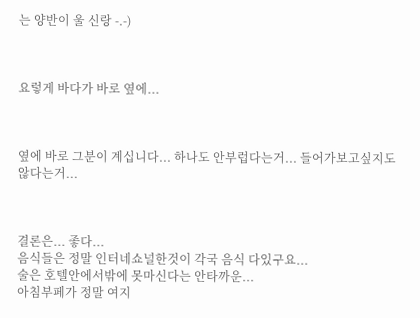는 양반이 울 신랑 -.-)



요렇게 바다가 바로 옆에...



옆에 바로 그분이 계십니다... 하나도 안부럽다는거... 들어가보고싶지도 않다는거...



결론은... 좋다...
음식들은 정말 인터네쇼널한것이 각국 음식 다있구요...
술은 호텔안에서밖에 못마신다는 안타까운...
아침부페가 정말 여지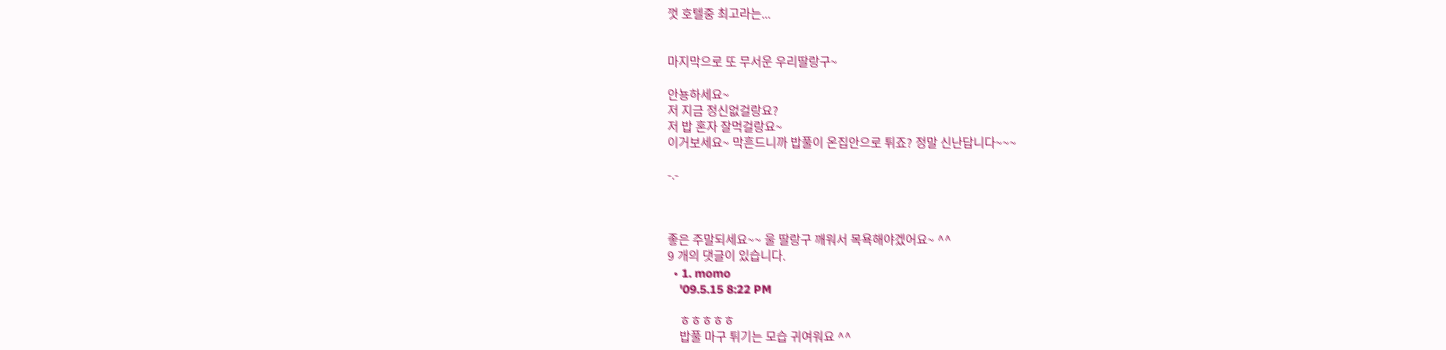껏 호텔중 최고라는...


마지막으로 또 무서운 우리딸랑구~

안뇽하세요~
저 지금 정신없걸랑요?
저 밥 혼자 잘먹걸랑요~
이거보세요~ 막흔드니까 밥풀이 온집안으로 튀죠? 정말 신난답니다~~~

-.-



좋은 주말되세요~~ 울 딸랑구 깨워서 목욕해야겠어요~ ^^
9 개의 댓글이 있습니다.
  • 1. momo
    '09.5.15 8:22 PM

    ㅎㅎㅎㅎㅎ
    밥풀 마구 튀기는 모습 귀여워요 ^^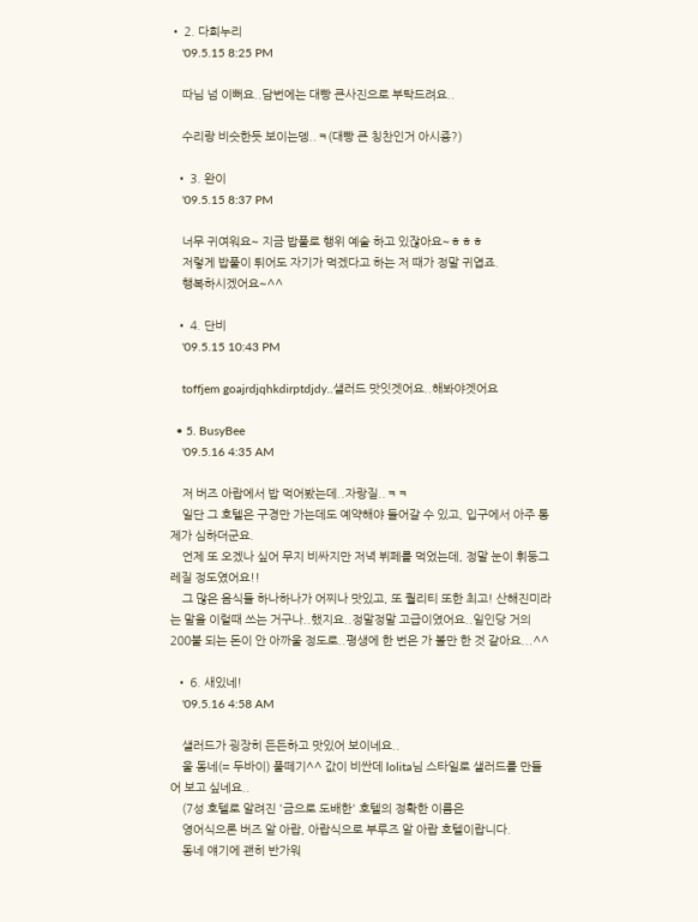• 2. 다희누리
    '09.5.15 8:25 PM

    따님 넘 이뻐요..담번에는 대빵 큰사진으로 부탁드려요..

    수리랑 비슷한듯 보이는뎅..ㅋ(대빵 큰 칭찬인거 아시죵?)

  • 3. 완이
    '09.5.15 8:37 PM

    너무 귀여워요~ 지금 밥풀로 행위 예술 하고 있잖아요~ㅎㅎㅎ
    저렇게 밥풀이 튀어도 자기가 먹겠다고 하는 저 때가 정말 귀엽죠.
    행복하시겠어요~^^

  • 4. 단비
    '09.5.15 10:43 PM

    toffjem goajrdjqhkdirptdjdy..샐러드 맛잇겟어요..해봐야겟어요

  • 5. BusyBee
    '09.5.16 4:35 AM

    저 버즈 아랍에서 밥 먹어봤는데..자랑질..ㅋㅋ
    일단 그 호텔은 구경만 가는데도 예약해야 들어갈 수 있고, 입구에서 아주 통제가 심하더군요.
    언제 또 오겠나 싶어 무지 비싸지만 저녁 뷔페를 먹었는데, 정말 눈이 휘둥그레질 정도였어요!!
    그 많은 음식들 하나하나가 어찌나 맛있고, 또 퀄리티 또한 최고! 산해진미라는 말을 이럴때 쓰는 거구나..했지요..정말정말 고급이였어요..일인당 거의 200불 되는 돈이 안 아까울 정도로..평생에 한 번은 가 볼만 한 것 같아요...^^

  • 6. 새있네!
    '09.5.16 4:58 AM

    샐러드가 굉장히 든든하고 맛있어 보이네요..
    울 동네(= 두바이) 풀떼기^^ 값이 비싼데 lolita님 스타일로 샐러드를 만들어 보고 싶네요..
    (7성 호텔로 알려진 '금으로 도배한' 호텔의 정확한 이름은
    영어식으론 버즈 알 아랍, 아랍식으로 부루즈 알 아랍 호텔이랍니다.
    동네 얘기에 괜히 반가워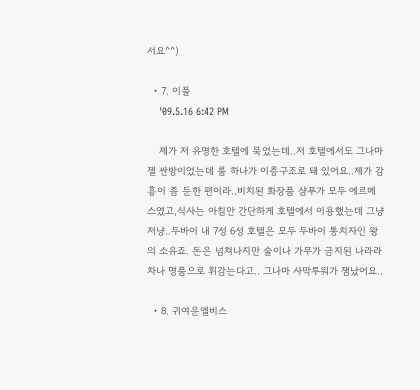서요^^)

  • 7. 이플
    '09.5.16 6:42 PM

    제가 저 유명한 호텔에 묵었는데..저 호텔에서도 그나마 젤 싼방이었는데 룸 하나가 이층구조로 돼 있어요..제가 감흥이 좀 둔한 편이라..비치된 화장품 샴푸가 모두 에르메스였고,식사는 아침만 간단하게 호텔에서 이용했는데 그냥저냥..두바이 내 7성 6성 호텔은 모두 두바이 통치자인 왕의 소유죠. 돈은 넘쳐나지만 술이나 가무가 금지된 나라라 차나 명품으로 휘감는다고.. 그나마 사막투워가 잼났어요..

  • 8. 귀여운엘비스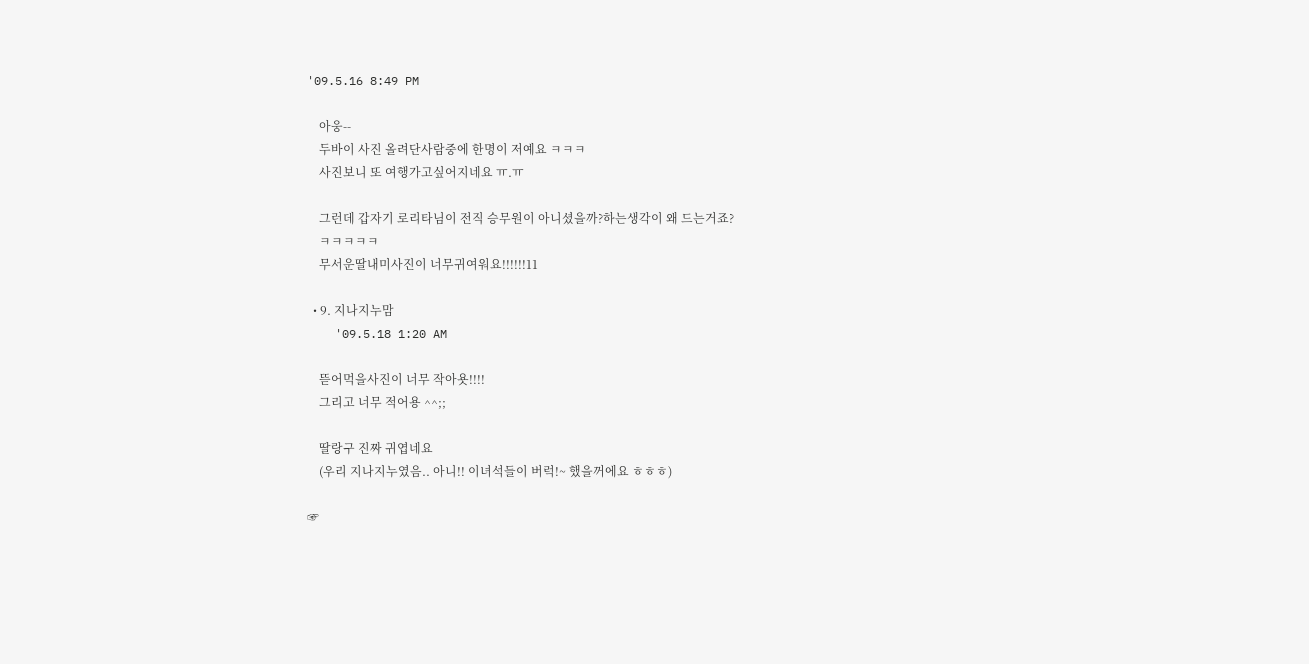'09.5.16 8:49 PM

    아웅--
    두바이 사진 올려단사람중에 한명이 저예요 ㅋㅋㅋ
    사진보니 또 여행가고싶어지네요 ㅠ.ㅠ

    그런데 갑자기 로리타님이 전직 승무원이 아니셨을까?하는생각이 왜 드는거죠?
    ㅋㅋㅋㅋㅋ
    무서운딸내미사진이 너무귀여워요!!!!!!11

  • 9. 지나지누맘
    '09.5.18 1:20 AM

    뜯어먹을사진이 너무 작아욧!!!!
    그리고 너무 적어용 ^^;;

    딸랑구 진짜 귀엽네요
    (우리 지나지누였음.. 아니!! 이녀석들이 버럭!~ 했을꺼에요 ㅎㅎㅎ)

☞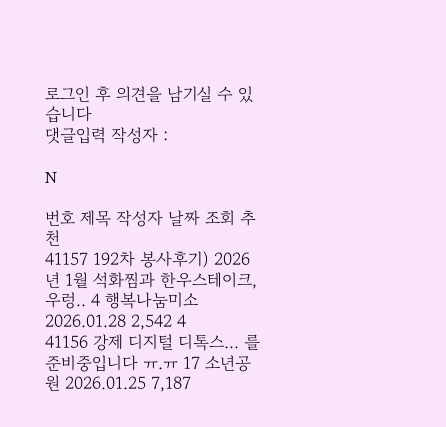로그인 후 의견을 남기실 수 있습니다
댓글입력 작성자 :

N

번호 제목 작성자 날짜 조회 추천
41157 192차 봉사후기) 2026년 1월 석화찜과 한우스테이크, 우렁.. 4 행복나눔미소 2026.01.28 2,542 4
41156 강제 디지털 디톡스... 를 준비중입니다 ㅠ.ㅠ 17 소년공원 2026.01.25 7,187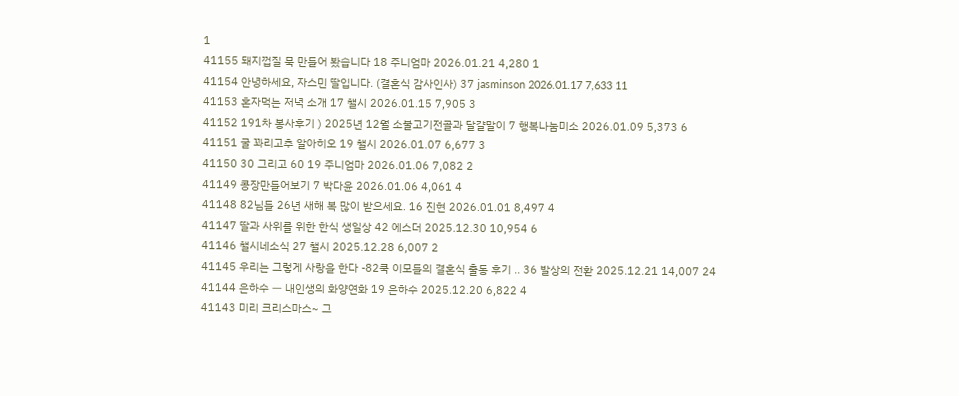1
41155 돼지껍질 묵 만들어 봤습니다 18 주니엄마 2026.01.21 4,280 1
41154 안녕하세요, 자스민 딸입니다. (결혼식 감사인사) 37 jasminson 2026.01.17 7,633 11
41153 혼자먹는 저녁 소개 17 챌시 2026.01.15 7,905 3
41152 191차 봉사후기 ) 2025년 12월 소불고기전골과 달걀말이 7 행복나눔미소 2026.01.09 5,373 6
41151 굴 꽈리고추 알아히오 19 챌시 2026.01.07 6,677 3
41150 30 그리고 60 19 주니엄마 2026.01.06 7,082 2
41149 콩장만들어보기 7 박다윤 2026.01.06 4,061 4
41148 82님들 26년 새해 복 많이 받으세요. 16 진현 2026.01.01 8,497 4
41147 딸과 사위를 위한 한식 생일상 42 에스더 2025.12.30 10,954 6
41146 챌시네소식 27 챌시 2025.12.28 6,007 2
41145 우리는 그렇게 사랑을 한다 -82쿡 이모들의 결혼식 출동 후기 .. 36 발상의 전환 2025.12.21 14,007 24
41144 은하수 ㅡ 내인생의 화양연화 19 은하수 2025.12.20 6,822 4
41143 미리 크리스마스~ 그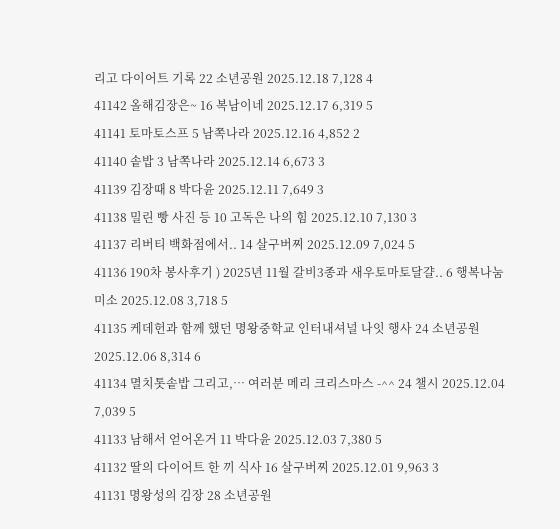리고 다이어트 기록 22 소년공원 2025.12.18 7,128 4
41142 올해김장은~ 16 복남이네 2025.12.17 6,319 5
41141 토마토스프 5 남쪽나라 2025.12.16 4,852 2
41140 솥밥 3 남쪽나라 2025.12.14 6,673 3
41139 김장때 8 박다윤 2025.12.11 7,649 3
41138 밀린 빵 사진 등 10 고독은 나의 힘 2025.12.10 7,130 3
41137 리버티 백화점에서.. 14 살구버찌 2025.12.09 7,024 5
41136 190차 봉사후기 ) 2025년 11월 갈비3종과 새우토마토달걀.. 6 행복나눔미소 2025.12.08 3,718 5
41135 케데헌과 함께 했던 명왕중학교 인터내셔널 나잇 행사 24 소년공원 2025.12.06 8,314 6
41134 멸치톳솥밥 그리고,… 여러분 메리 크리스마스 -^^ 24 챌시 2025.12.04 7,039 5
41133 남해서 얻어온거 11 박다윤 2025.12.03 7,380 5
41132 딸의 다이어트 한 끼 식사 16 살구버찌 2025.12.01 9,963 3
41131 명왕성의 김장 28 소년공원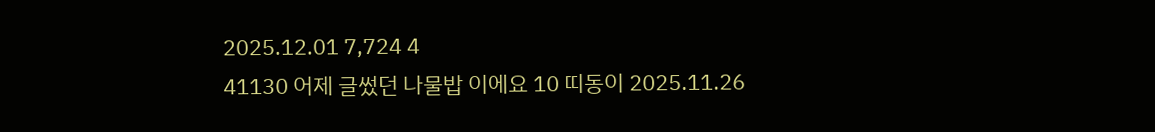2025.12.01 7,724 4
41130 어제 글썼던 나물밥 이에요 10 띠동이 2025.11.26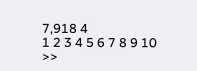7,918 4
1 2 3 4 5 6 7 8 9 10 >>